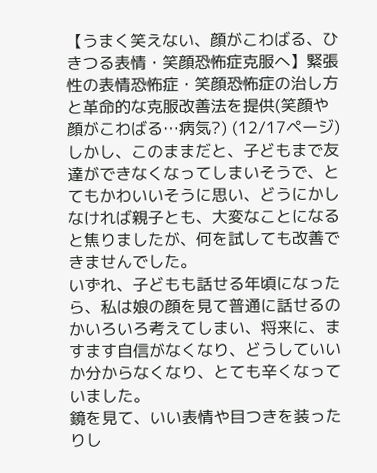【うまく笑えない、顔がこわばる、ひきつる表情・笑顔恐怖症克服へ】緊張性の表情恐怖症・笑顔恐怖症の治し方と革命的な克服改善法を提供(笑顔や顔がこわばる…病気?) (12/17ページ)
しかし、このままだと、子どもまで友達ができなくなってしまいそうで、とてもかわいいそうに思い、どうにかしなければ親子とも、大変なことになると焦りましたが、何を試しても改善できませんでした。
いずれ、子どもも話せる年頃になったら、私は娘の顔を見て普通に話せるのかいろいろ考えてしまい、将来に、ますます自信がなくなり、どうしていいか分からなくなり、とても辛くなっていました。
鏡を見て、いい表情や目つきを装ったりし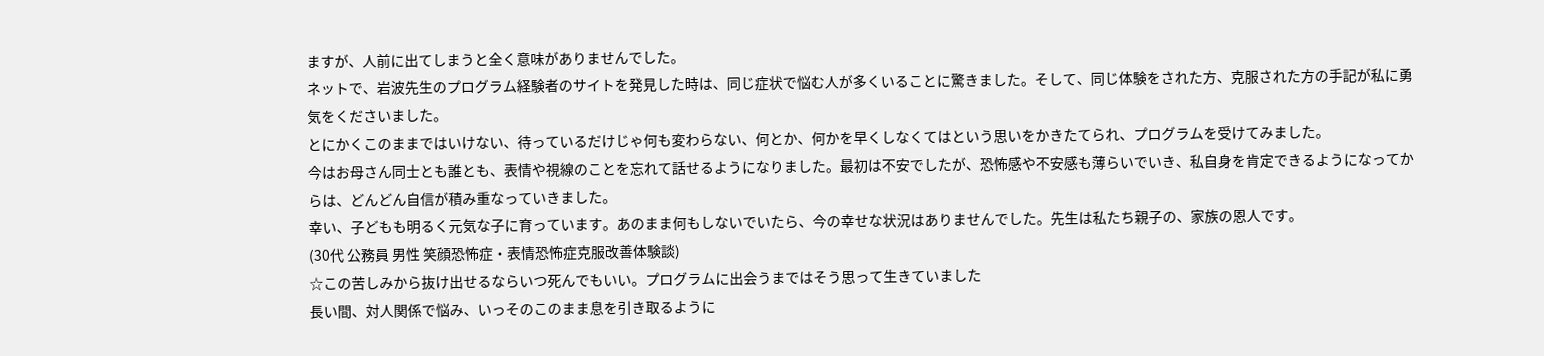ますが、人前に出てしまうと全く意味がありませんでした。
ネットで、岩波先生のプログラム経験者のサイトを発見した時は、同じ症状で悩む人が多くいることに驚きました。そして、同じ体験をされた方、克服された方の手記が私に勇気をくださいました。
とにかくこのままではいけない、待っているだけじゃ何も変わらない、何とか、何かを早くしなくてはという思いをかきたてられ、プログラムを受けてみました。
今はお母さん同士とも誰とも、表情や視線のことを忘れて話せるようになりました。最初は不安でしたが、恐怖感や不安感も薄らいでいき、私自身を肯定できるようになってからは、どんどん自信が積み重なっていきました。
幸い、子どもも明るく元気な子に育っています。あのまま何もしないでいたら、今の幸せな状況はありませんでした。先生は私たち親子の、家族の恩人です。
(30代 公務員 男性 笑顔恐怖症・表情恐怖症克服改善体験談)
☆この苦しみから抜け出せるならいつ死んでもいい。プログラムに出会うまではそう思って生きていました
長い間、対人関係で悩み、いっそのこのまま息を引き取るように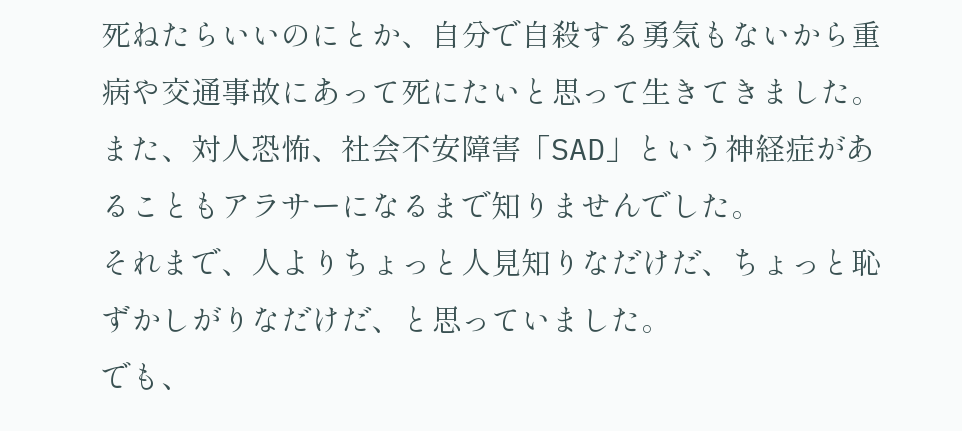死ねたらいいのにとか、自分で自殺する勇気もないから重病や交通事故にあって死にたいと思って生きてきました。
また、対人恐怖、社会不安障害「SAD」という神経症があることもアラサーになるまで知りませんでした。
それまで、人よりちょっと人見知りなだけだ、ちょっと恥ずかしがりなだけだ、と思っていました。
でも、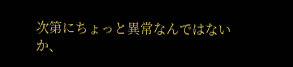次第にちょっと異常なんではないか、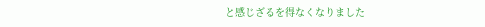と感じざるを得なくなりました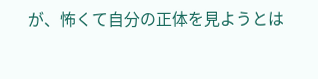が、怖くて自分の正体を見ようとは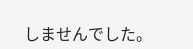しませんでした。